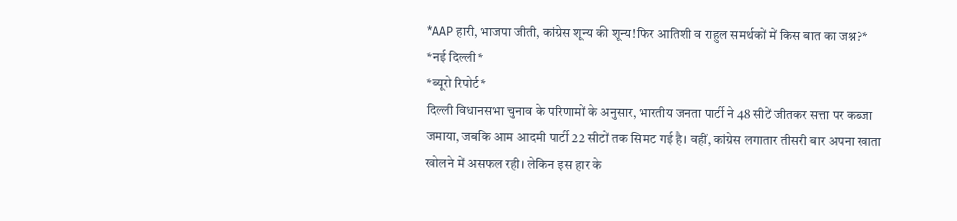*AAP हारी, भाजपा जीती, कांग्रेस शून्य की शून्य!फिर आतिशी व राहुल समर्थकों में किस बात का जश्न?*
*नई दिल्ली*
*ब्यूरो रिपोर्ट*
दिल्ली विधानसभा चुनाव के परिणामों के अनुसार, भारतीय जनता पार्टी ने 48 सीटें जीतकर सत्ता पर कब्जा जमाया, जबकि आम आदमी पार्टी 22 सीटों तक सिमट गई है। वहीं, कांग्रेस लगातार तीसरी बार अपना खाता खोलने में असफल रही। लेकिन इस हार के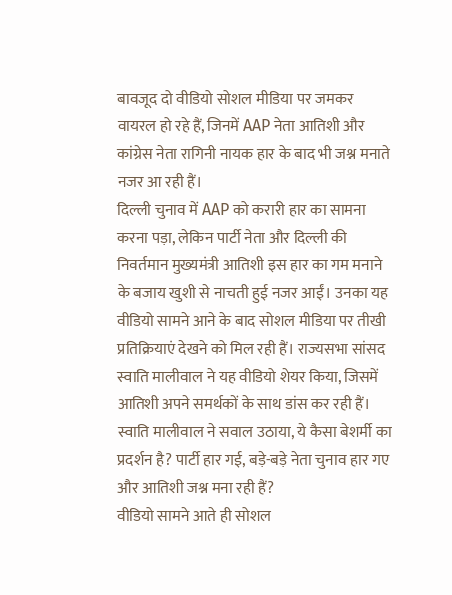बावजूद दो वीडियो सोशल मीडिया पर जमकर वायरल हो रहे हैं, जिनमें AAP नेता आतिशी और कांग्रेस नेता रागिनी नायक हार के बाद भी जश्न मनाते नजर आ रही हैं।
दिल्ली चुनाव में AAP को करारी हार का सामना करना पड़ा, लेकिन पार्टी नेता और दिल्ली की निवर्तमान मुख्यमंत्री आतिशी इस हार का गम मनाने के बजाय खुशी से नाचती हुई नजर आईं। उनका यह वीडियो सामने आने के बाद सोशल मीडिया पर तीखी प्रतिक्रियाएं देखने को मिल रही हैं। राज्यसभा सांसद स्वाति मालीवाल ने यह वीडियो शेयर किया, जिसमें आतिशी अपने समर्थकों के साथ डांस कर रही हैं। स्वाति मालीवाल ने सवाल उठाया, ये कैसा बेशर्मी का प्रदर्शन है? पार्टी हार गई, बड़े-बड़े नेता चुनाव हार गए और आतिशी जश्न मना रही हैं?
वीडियो सामने आते ही सोशल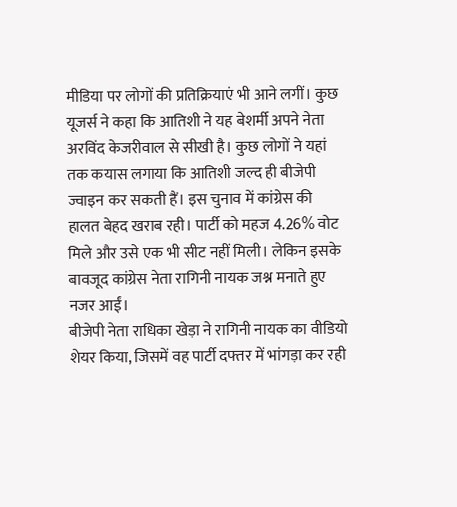मीडिया पर लोगों की प्रतिक्रियाएं भी आने लगीं। कुछ यूजर्स ने कहा कि आतिशी ने यह बेशर्मी अपने नेता अरविंद केजरीवाल से सीखी है। कुछ लोगों ने यहां तक कयास लगाया कि आतिशी जल्द ही बीजेपी ज्वाइन कर सकती हैं। इस चुनाव में कांग्रेस की हालत बेहद खराब रही। पार्टी को महज 4.26% वोट मिले और उसे एक भी सीट नहीं मिली। लेकिन इसके बावजूद कांग्रेस नेता रागिनी नायक जश्न मनाते हुए नजर आईं।
बीजेपी नेता राधिका खेड़ा ने रागिनी नायक का वीडियो शेयर किया, जिसमें वह पार्टी दफ्तर में भांगड़ा कर रही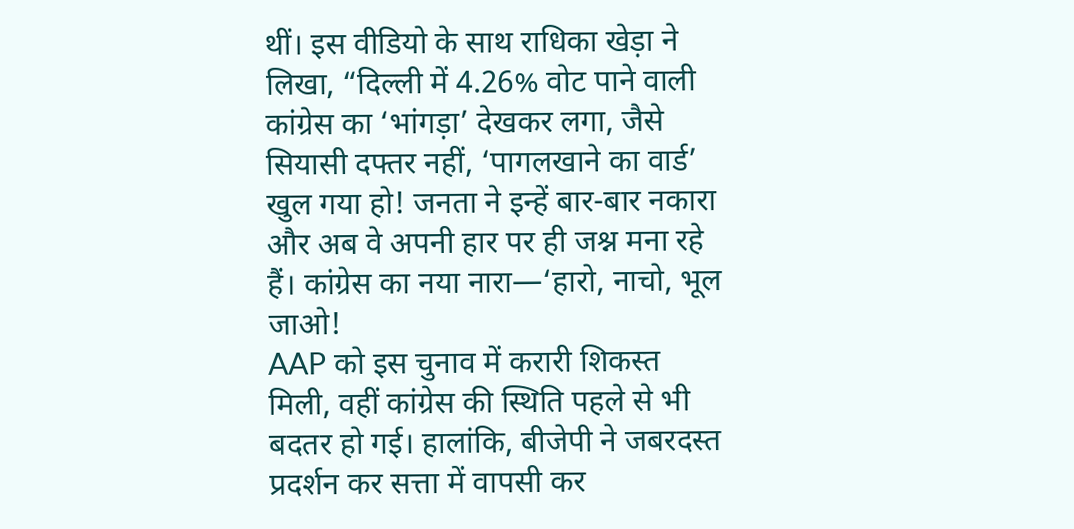थीं। इस वीडियो के साथ राधिका खेड़ा ने लिखा, “दिल्ली में 4.26% वोट पाने वाली कांग्रेस का ‘भांगड़ा’ देखकर लगा, जैसे सियासी दफ्तर नहीं, ‘पागलखाने का वार्ड’ खुल गया हो! जनता ने इन्हें बार-बार नकारा और अब वे अपनी हार पर ही जश्न मना रहे हैं। कांग्रेस का नया नारा—‘हारो, नाचो, भूल जाओ!
AAP को इस चुनाव में करारी शिकस्त मिली, वहीं कांग्रेस की स्थिति पहले से भी बदतर हो गई। हालांकि, बीजेपी ने जबरदस्त प्रदर्शन कर सत्ता में वापसी कर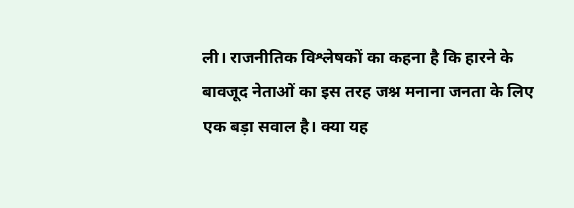ली। राजनीतिक विश्लेषकों का कहना है कि हारने के बावजूद नेताओं का इस तरह जश्न मनाना जनता के लिए एक बड़ा सवाल है। क्या यह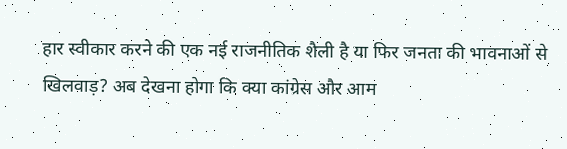हार स्वीकार करने की एक नई राजनीतिक शैली है या फिर जनता की भावनाओं से खिलवाड़? अब देखना होगा कि क्या कांग्रेस और आम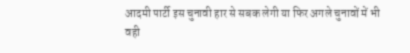आदमी पार्टी इस चुनावी हार से सबक लेगी या फिर अगले चुनावों में भी वही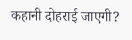कहानी दोहराई जाएगी?